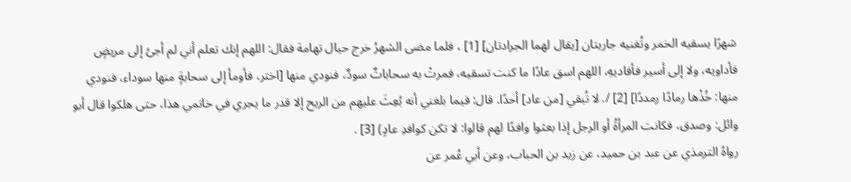شهرًا يسقيه الخمر وتُغنيه جاريتان [يقال لهما الجرادتان] [1] ، فلما مضى الشهرُ خرج حيال تهامة فقال: اللهم إنك تعلم أني لم أجئ إلى مريضٍ فأداويه، ولا إلى أسير فأفاديهِ، اللهم اسق عادًا ما كنت تسقيه، فمرتْ به سحاباتٌ سودٌ، فنودي منها [اختر، فأومأ إلى سحابةٍ منها سوداء، فنودي منها: خُذْها رمادًا رمددًا] [2] /. لا تُبقي [من عاد] أحدًا. قال: فيما بلغني أنه بُعِثَ عليهم من الريح إلا قدر ما يجري في خاتمي هذا، حتى هلكوا قال أبو وائل: وصدق، فكانت المرأةُ أو الرجل إذا بعثوا وافدًا لهم قالوا: لا تكن كوافدِ عادٍ) [3] .
رواهُ الترمذي عن عبد بن حميد، عن زيد بن الحباب، وعن أبي عُمر عن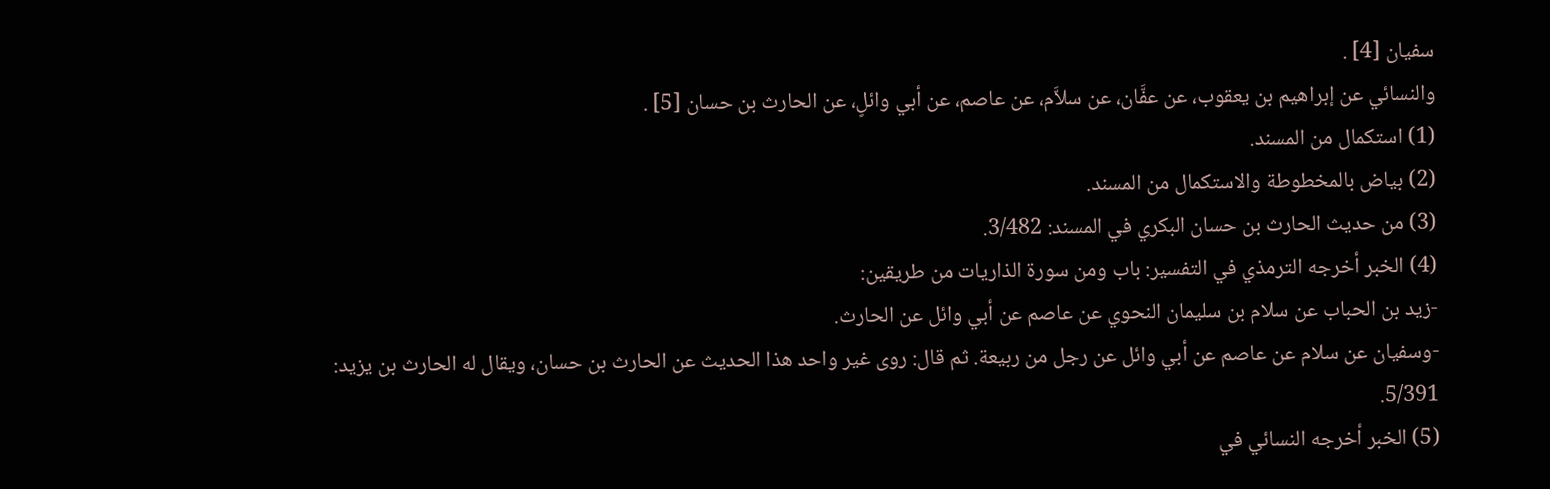سفيان [4] .
والنسائي عن إبراهيم بن يعقوب، عن عفَّان، عن سلاَّم، عن عاصم، عن أبي وائلٍ، عن الحارث بن حسان [5] .
(1) استكمال من المسند.
(2) بياض بالمخطوطة والاستكمال من المسند.
(3) من حديث الحارث بن حسان البكري في المسند: 3/482.
(4) الخبر أخرجه الترمذي في التفسير: باب ومن سورة الذاريات من طريقين:
-زيد بن الحباب عن سلام بن سليمان النحوي عن عاصم عن أبي وائل عن الحارث.
-وسفيان عن سلام عن عاصم عن أبي وائل عن رجل من ربيعة. ثم قال: روى غير واحد هذا الحديث عن الحارث بن حسان، ويقال له الحارث بن يزيد: 5/391.
(5) الخبر أخرجه النسائي في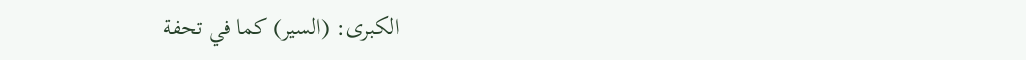الكبرى: (السير) كما في تحفة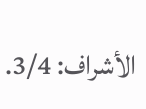الأشراف: 3/4.